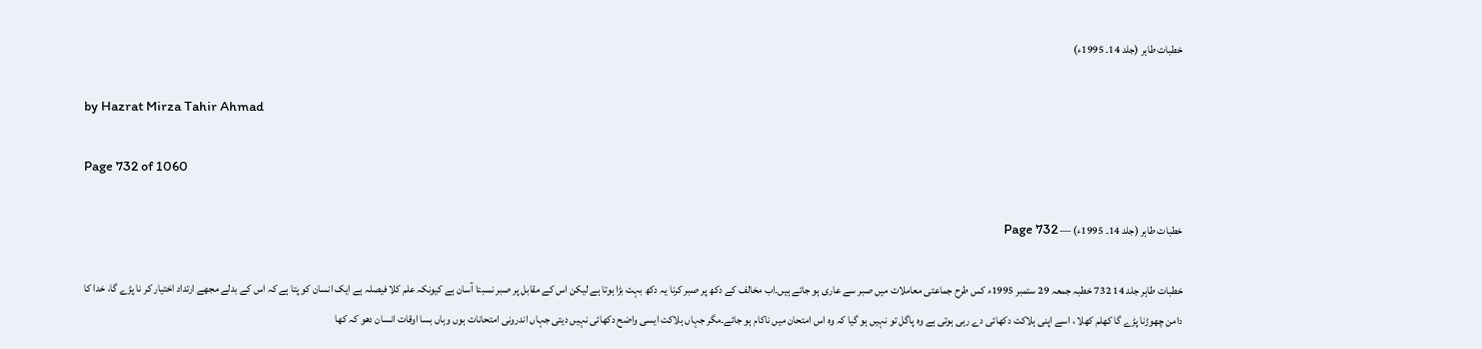خطبات طاہر (جلد 14۔ 1995ء)

by Hazrat Mirza Tahir Ahmad

Page 732 of 1060

خطبات طاہر (جلد 14۔ 1995ء) — Page 732

خطبات طاہر جلد 14 732 خطبہ جمعہ 29 ستمبر 1995ء کس طرح جماعتی معاملات میں صبر سے عاری ہو جاتے ہیں۔اب مخالف کے دکھ پر صبر کرنا یہ دکھ بہت بڑا ہوتا ہے لیکن اس کے مقابل پر صبر نسبتا آسان ہے کیونکہ علم کلا فیصلہ ہے ایک انسان کو پتا ہے کہ اس کے بدلے مجھے ارتداد اختیار کر نا پڑے گا، خدا کا دامن چھوڑنا پڑے گا کھلم کھلا ، اسے اپنی ہلاکت دکھائی دے رہی ہوتی ہے وہ پاگل تو نہیں ہو گیا کہ وہ اس امتحان میں ناکام ہو جائے۔مگر جہاں ہلاکت ایسی واضح دکھائی نہیں دیتی جہاں اندرونی امتحانات ہوں وہاں بسا اوقات انسان دھو کہ کھا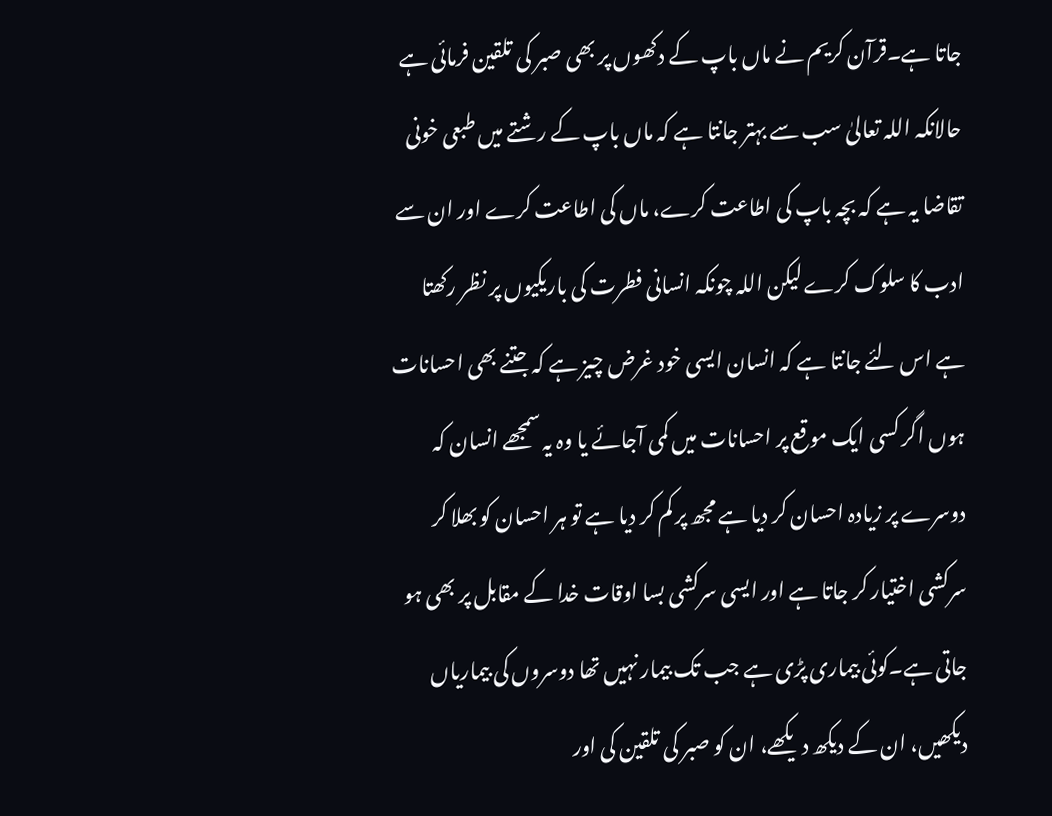جاتا ہے۔قرآن کریم نے ماں باپ کے دکھوں پر بھی صبر کی تلقین فرمائی ہے حالانکہ اللہ تعالیٰ سب سے بہتر جانتا ہے کہ ماں باپ کے رشتے میں طبعی خونی تقاضا یہ ہے کہ بچہ باپ کی اطاعت کرے، ماں کی اطاعت کرے اور ان سے ادب کا سلوک کرے لیکن اللہ چونکہ انسانی فطرت کی باریکیوں پر نظر رکھتا ہے اس لئے جانتا ہے کہ انسان ایسی خود غرض چیز ہے کہ جتنے بھی احسانات ہوں اگر کسی ایک موقع پر احسانات میں کمی آجائے یا وہ یہ سمجھے انسان کہ دوسرے پر زیادہ احسان کر دیا ہے مجھ پر کم کر دیا ہے تو ہر احسان کو بھلا کر سرکشی اختیار کر جاتا ہے اور ایسی سرکشی بسا اوقات خدا کے مقابل پر بھی ہو جاتی ہے۔کوئی بیماری پڑی ہے جب تک بیمار نہیں تھا دوسروں کی بیماریاں دیکھیں، ان کے دیکھ دیکھے، ان کو صبر کی تلقین کی اور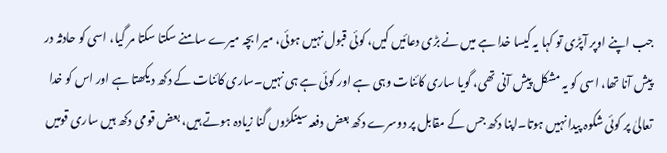جب اپنے اوپر آپڑی تو کہا یہ کیسا خدا ہے میں نے بڑی دعائیں کیں، کوئی قبول نہیں ہوئی، میرا بچہ میرے سامنے سکتا سکتا مر گیا، اسی کو حادثہ در پیش آنا تھا، اسی کو یہ مشکل پیش آنی تھی، گویا ساری کائنات وہی ہے اور کوئی ہے ہی نہیں۔ساری کائنات کے دکھ دیکھتا ہے اور اس کو خدا تعالیٰ پر کوئی شکوہ پیدا نہیں ہوتا۔اپنا دکھ جس کے مقابل پر دوسرے دکھ بعض دفعہ سینکڑوں گنا زیادہ ہوتے ہیں، بعض قومی دکھ ہیں ساری قومیں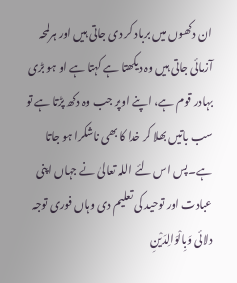ان دکھوں میں برباد کر دی جاتی ہیں اور ہرلمحہ آزمائی جاتی ہیں وہ دیکھتا ہے کہتا ہے او ہو بڑی بہادر قوم ہے، اپنے اوپر جب وہ دکھ پڑتا ہے تو سب باتیں بھلا کر خدا کا بھی ناشکرا ہو جاتا ہے۔پس اس لئے اللہ تعالیٰ نے جہاں اپنی عبادت اور توحید کی تعلیم دی وہاں فوری توجہ دلائی وَبِالْوَالِدَيْنِ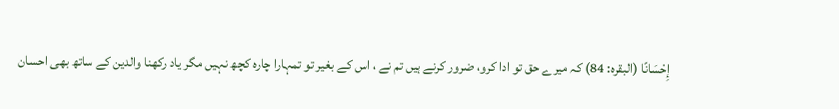إِحْسَانًا (البقرہ: 84) کہ میرے حق تو ادا کرو، ضرور کرنے ہیں تم نے ، اس کے بغیر تو تمہارا چارہ کچھ نہیں مگر یاد رکھنا والدین کے ساتھ بھی احسان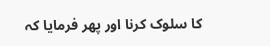کا سلوک کرنا اور پھر فرمایا کہ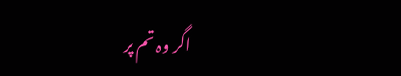اگر وہ تم پر